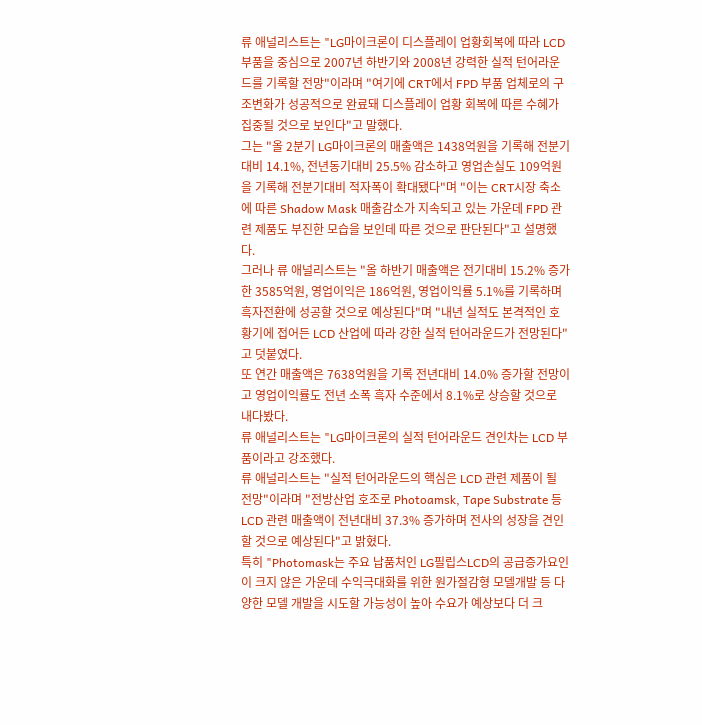류 애널리스트는 "LG마이크론이 디스플레이 업황회복에 따라 LCD 부품을 중심으로 2007년 하반기와 2008년 강력한 실적 턴어라운드를 기록할 전망"이라며 "여기에 CRT에서 FPD 부품 업체로의 구조변화가 성공적으로 완료돼 디스플레이 업황 회복에 따른 수혜가 집중될 것으로 보인다"고 말했다.
그는 "올 2분기 LG마이크론의 매출액은 1438억원을 기록해 전분기대비 14.1%, 전년동기대비 25.5% 감소하고 영업손실도 109억원을 기록해 전분기대비 적자폭이 확대됐다"며 "이는 CRT시장 축소에 따른 Shadow Mask 매출감소가 지속되고 있는 가운데 FPD 관련 제품도 부진한 모습을 보인데 따른 것으로 판단된다"고 설명했다.
그러나 류 애널리스트는 "올 하반기 매출액은 전기대비 15.2% 증가한 3585억원, 영업이익은 186억원, 영업이익률 5.1%를 기록하며 흑자전환에 성공할 것으로 예상된다"며 "내년 실적도 본격적인 호황기에 접어든 LCD 산업에 따라 강한 실적 턴어라운드가 전망된다"고 덧붙였다.
또 연간 매출액은 7638억원을 기록 전년대비 14.0% 증가할 전망이고 영업이익률도 전년 소폭 흑자 수준에서 8.1%로 상승할 것으로 내다봤다.
류 애널리스트는 "LG마이크론의 실적 턴어라운드 견인차는 LCD 부품이라고 강조했다.
류 애널리스트는 "실적 턴어라운드의 핵심은 LCD 관련 제품이 될 전망"이라며 "전방산업 호조로 Photoamsk, Tape Substrate 등 LCD 관련 매출액이 전년대비 37.3% 증가하며 전사의 성장을 견인할 것으로 예상된다"고 밝혔다.
특히 "Photomask는 주요 납품처인 LG필립스LCD의 공급증가요인이 크지 않은 가운데 수익극대화를 위한 원가절감형 모델개발 등 다양한 모델 개발을 시도할 가능성이 높아 수요가 예상보다 더 크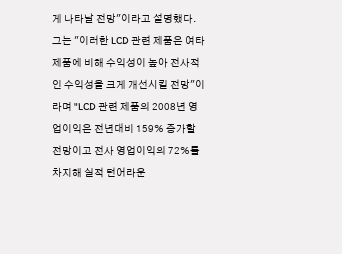게 나타날 전망"이라고 설명했다.
그는 "이러한 LCD 관련 제품은 여타 제품에 비해 수익성이 높아 전사적인 수익성을 크게 개선시킬 전망"이라며 "LCD 관련 제품의 2008년 영업이익은 전년대비 159% 증가할 전망이고 전사 영업이익의 72%를 차지해 실적 턴어라운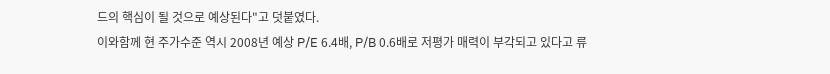드의 핵심이 될 것으로 예상된다"고 덧붙였다.
이와함께 현 주가수준 역시 2008년 예상 P/E 6.4배, P/B 0.6배로 저평가 매력이 부각되고 있다고 류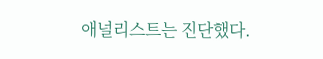애널리스트는 진단했다.